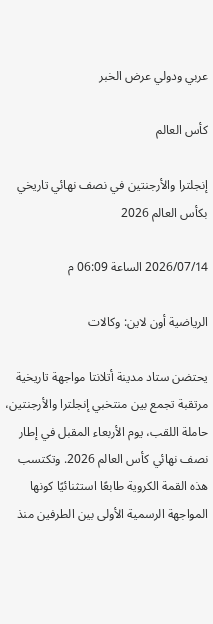عربي ودولي عرض الخبر

كأس العالم

إنجلترا والأرجنتين في نصف نهائي تاريخي بكأس العالم 2026

2026/07/14 الساعة 06:09 م

الرياضية أون لاين: وكالات

يحتضن ستاد مدينة أتلانتا مواجهة تاريخية مرتقبة تجمع بين منتخبي إنجلترا والأرجنتين، حاملة اللقب، يوم الأربعاء المقبل في إطار نصف نهائي كأس العالم 2026. وتكتسب هذه القمة الكروية طابعًا استثنائيًا كونها المواجهة الرسمية الأولى بين الطرفين منذ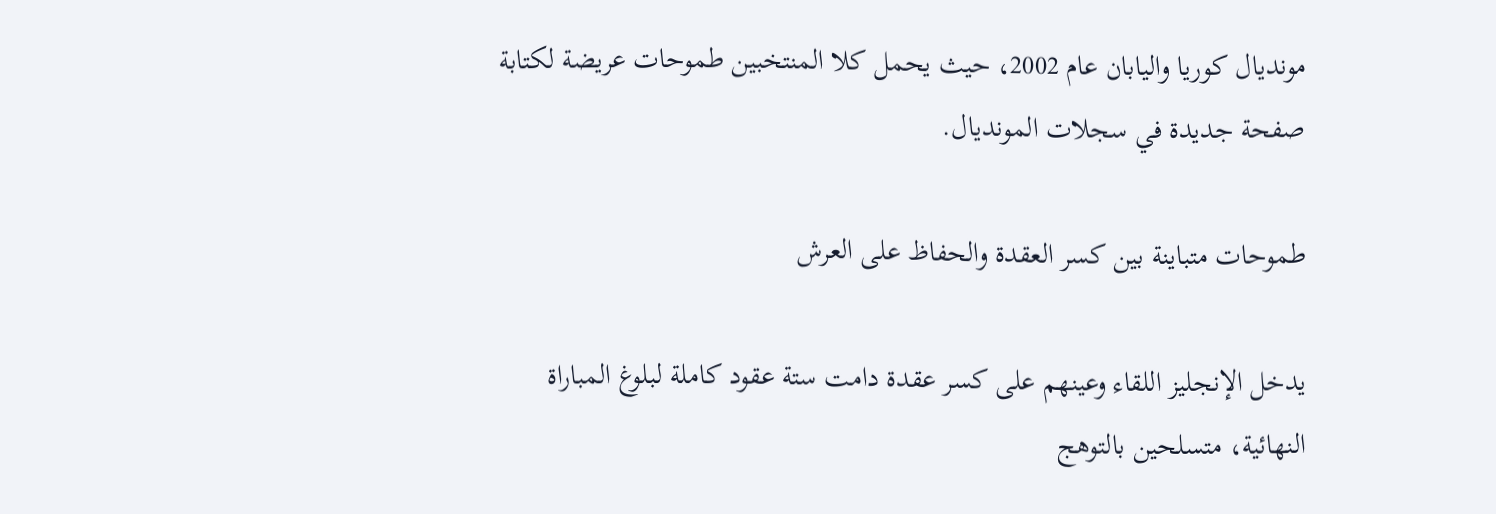مونديال كوريا واليابان عام 2002، حيث يحمل كلا المنتخبين طموحات عريضة لكتابة صفحة جديدة في سجلات المونديال.

طموحات متباينة بين كسر العقدة والحفاظ على العرش

يدخل الإنجليز اللقاء وعينهم على كسر عقدة دامت ستة عقود كاملة لبلوغ المباراة النهائية، متسلحين بالتوهج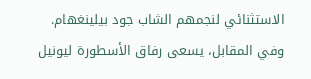الاستثنائي لنجمهم الشاب جود بيلينغهام. وفي المقابل، يسعى رفاق الأسطورة ليونيل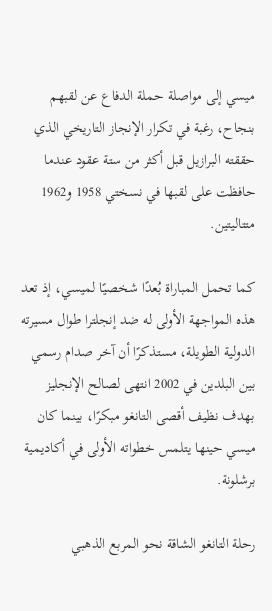ميسي إلى مواصلة حملة الدفاع عن لقبهم بنجاح، رغبة في تكرار الإنجاز التاريخي الذي حققته البرازيل قبل أكثر من ستة عقود عندما حافظت على لقبها في نسختي 1958 و1962 متتاليتين.

كما تحمل المباراة بُعدًا شخصيًا لميسي، إذ تعد هذه المواجهة الأولى له ضد إنجلترا طوال مسيرته الدولية الطويلة، مستذكرًا أن آخر صدام رسمي بين البلدين في 2002 انتهى لصالح الإنجليز بهدف نظيف أقصى التانغو مبكرًا، بينما كان ميسي حينها يتلمس خطواته الأولى في أكاديمية برشلونة.

رحلة التانغو الشاقة نحو المربع الذهبي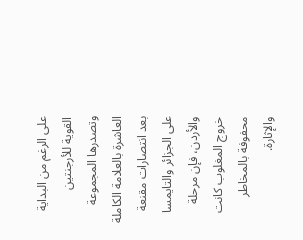على الرغم من البداية القوية للأرجنتين وتصدرها المجموعة العاشرة بالعلامة الكاملة بعد انتصارات مقنعة على الجزائر والتايمسا والأردن، فإن مرحلة خروج المغلوب كانت محفوفة بالمخاطر والإثارة.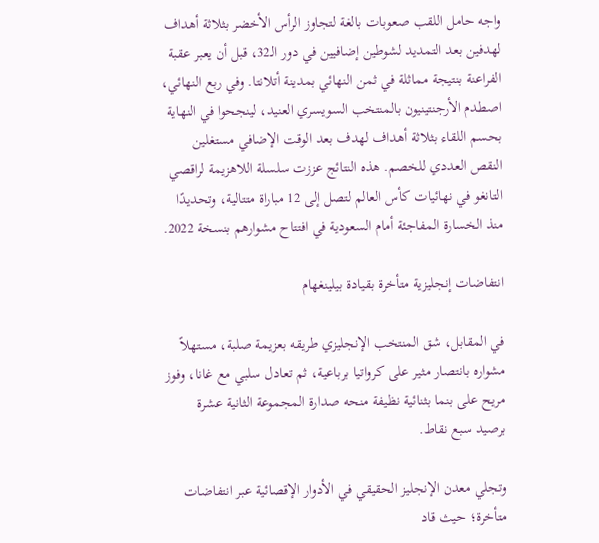واجه حامل اللقب صعوبات بالغة لتجاوز الرأس الأخضر بثلاثة أهداف لهدفين بعد التمديد لشوطين إضافيين في دور الـ32، قبل أن يعبر عقبة الفراعنة بنتيجة مماثلة في ثمن النهائي بمدينة أتلانتا. وفي ربع النهائي، اصطدم الأرجنتينيون بالمنتخب السويسري العنيد، لينجحوا في النهاية بحسم اللقاء بثلاثة أهداف لهدف بعد الوقت الإضافي مستغلين النقص العددي للخصم. هذه النتائج عززت سلسلة اللاهزيمة لراقصي التانغو في نهائيات كأس العالم لتصل إلى 12 مباراة متتالية، وتحديدًا منذ الخسارة المفاجئة أمام السعودية في افتتاح مشوارهم بنسخة 2022.

انتفاضات إنجليزية متأخرة بقيادة بيلينغهام

في المقابل، شق المنتخب الإنجليزي طريقه بعزيمة صلبة، مستهلاً مشواره بانتصار مثير على كرواتيا برباعية، ثم تعادل سلبي مع غانا، وفوز مريح على بنما بثنائية نظيفة منحه صدارة المجموعة الثانية عشرة برصيد سبع نقاط.

وتجلي معدن الإنجليز الحقيقي في الأدوار الإقصائية عبر انتفاضات متأخرة؛ حيث قاد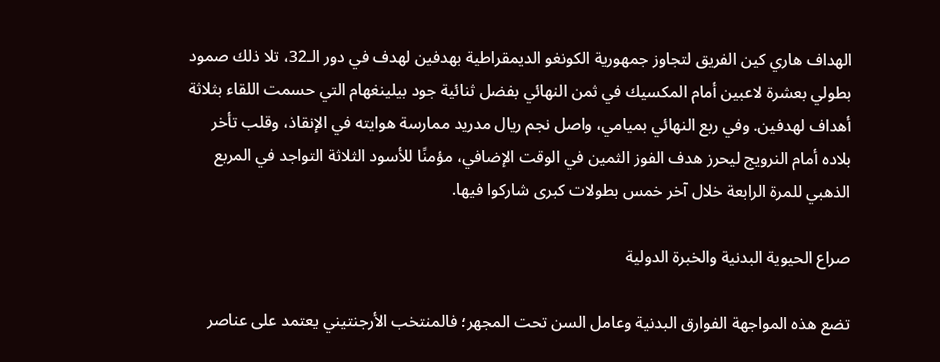الهداف هاري كين الفريق لتجاوز جمهورية الكونغو الديمقراطية بهدفين لهدف في دور الـ32، تلا ذلك صمود بطولي بعشرة لاعبين أمام المكسيك في ثمن النهائي بفضل ثنائية جود بيلينغهام التي حسمت اللقاء بثلاثة أهداف لهدفين. وفي ربع النهائي بميامي، واصل نجم ريال مدريد ممارسة هوايته في الإنقاذ، وقلب تأخر بلاده أمام النرويج ليحرز هدف الفوز الثمين في الوقت الإضافي، مؤمنًا للأسود الثلاثة التواجد في المربع الذهبي للمرة الرابعة خلال آخر خمس بطولات كبرى شاركوا فيها.

صراع الحيوية البدنية والخبرة الدولية

تضع هذه المواجهة الفوارق البدنية وعامل السن تحت المجهر؛ فالمنتخب الأرجنتيني يعتمد على عناصر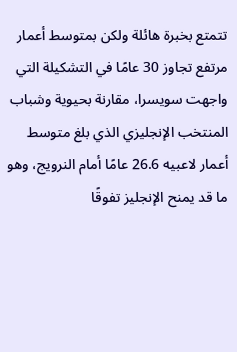تتمتع بخبرة هائلة ولكن بمتوسط أعمار مرتفع تجاوز 30 عامًا في التشكيلة التي واجهت سويسرا، مقارنة بحيوية وشباب المنتخب الإنجليزي الذي بلغ متوسط أعمار لاعبيه 26.6 عامًا أمام النرويج، وهو ما قد يمنح الإنجليز تفوقًا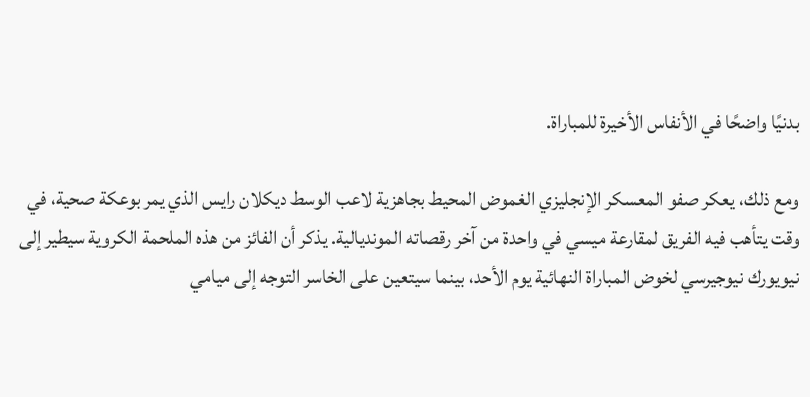بدنيًا واضحًا في الأنفاس الأخيرة للمباراة.

ومع ذلك، يعكر صفو المعسكر الإنجليزي الغموض المحيط بجاهزية لاعب الوسط ديكلان رايس الذي يمر بوعكة صحية، في وقت يتأهب فيه الفريق لمقارعة ميسي في واحدة من آخر رقصاته المونديالية. يذكر أن الفائز من هذه الملحمة الكروية سيطير إلى نيويورك نيوجيرسي لخوض المباراة النهائية يوم الأحد، بينما سيتعين على الخاسر التوجه إلى ميامي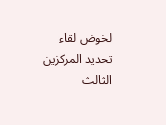لخوض لقاء تحديد المركزين الثالث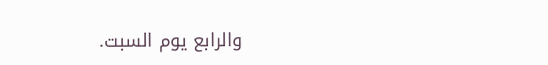والرابع يوم السبت.